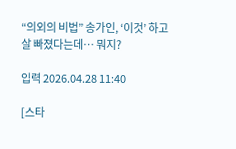“의외의 비법” 송가인, ‘이것’ 하고 살 빠졌다는데… 뭐지?

입력 2026.04.28 11:40

[스타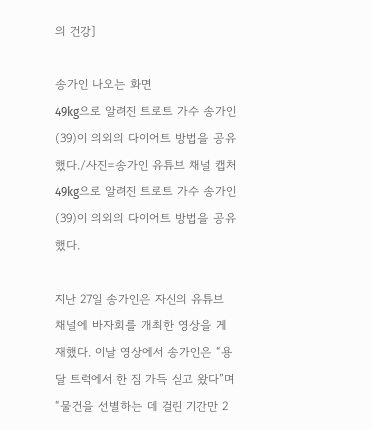의 건강]

송가인 나오는 화면
49kg으로 알려진 트로트 가수 송가인(39)이 의외의 다이어트 방법을 공유했다./사진=송가인 유튜브 채널 캡처
49kg으로 알려진 트로트 가수 송가인(39)이 의외의 다이어트 방법을 공유했다.

지난 27일 송가인은 자신의 유튜브 채널에 바자회를 개최한 영상을 게재했다. 이날 영상에서 송가인은 “용달 트럭에서 한 짐 가득 싣고 왔다”며 “물건을 선별하는 데 걸린 기간만 2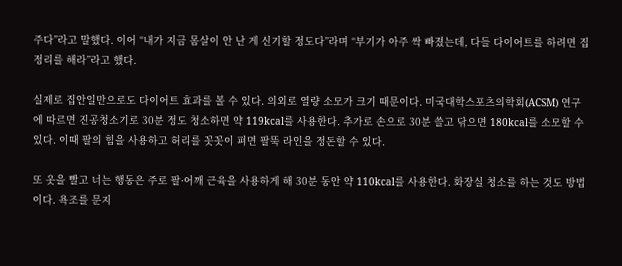주다”라고 말했다. 이어 “내가 지금 몸살이 안 난 게 신기할 정도다”라며 “부기가 아주 싹 빠졌는데, 다들 다이어트를 하려면 집정리를 해라”라고 했다.

실제로 집안일만으로도 다이어트 효과를 볼 수 있다. 의외로 열량 소모가 크기 때문이다. 미국대학스포츠의학회(ACSM) 연구에 따르면 진공청소기로 30분 정도 청소하면 약 119kcal를 사용한다. 추가로 손으로 30분 쓸고 닦으면 180kcal를 소모할 수 있다. 이때 팔의 힘을 사용하고 허리를 꼿꼿이 펴면 팔뚝 라인을 정돈할 수 있다.

또 옷을 빨고 너는 행동은 주로 팔·어깨 근육을 사용하게 해 30분 동안 약 110kcal를 사용한다. 화장실 청소를 하는 것도 방법이다. 욕조를 문지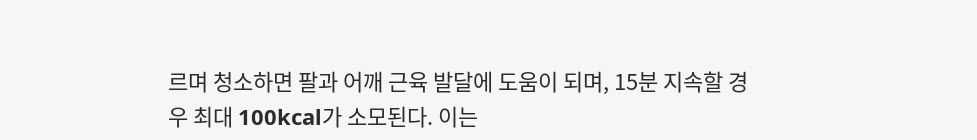르며 청소하면 팔과 어깨 근육 발달에 도움이 되며, 15분 지속할 경우 최대 100kcal가 소모된다. 이는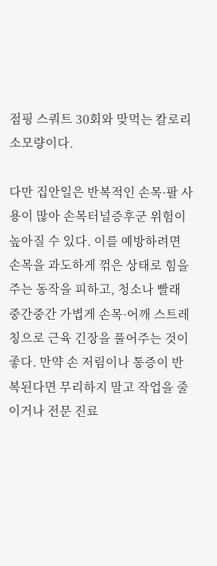점핑 스쿼트 30회와 맞먹는 칼로리 소모량이다.

다만 집안일은 반복적인 손목·팔 사용이 많아 손목터널증후군 위험이 높아질 수 있다. 이를 예방하려면 손목을 과도하게 꺾은 상태로 힘을 주는 동작을 피하고, 청소나 빨래 중간중간 가볍게 손목·어깨 스트레칭으로 근육 긴장을 풀어주는 것이 좋다. 만약 손 저림이나 통증이 반복된다면 무리하지 말고 작업을 줄이거나 전문 진료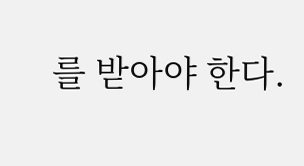를 받아야 한다.